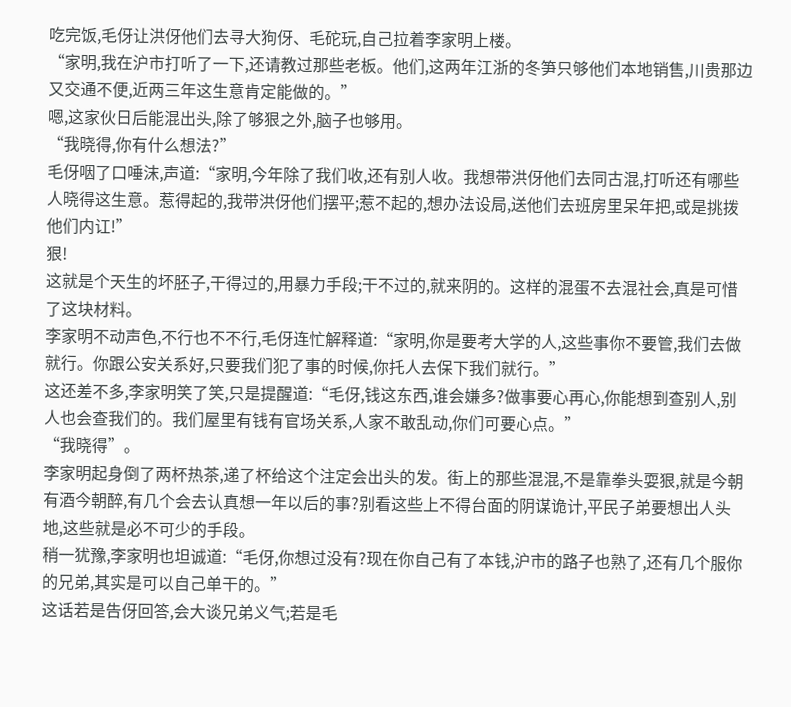吃完饭,毛伢让洪伢他们去寻大狗伢、毛砣玩,自己拉着李家明上楼。
“家明,我在沪市打听了一下,还请教过那些老板。他们,这两年江浙的冬笋只够他们本地销售,川贵那边又交通不便,近两三年这生意肯定能做的。”
嗯,这家伙日后能混出头,除了够狠之外,脑子也够用。
“我晓得,你有什么想法?”
毛伢咽了口唾沫,声道:“家明,今年除了我们收,还有别人收。我想带洪伢他们去同古混,打听还有哪些人晓得这生意。惹得起的,我带洪伢他们摆平;惹不起的,想办法设局,送他们去班房里呆年把,或是挑拨他们内讧!”
狠!
这就是个天生的坏胚子,干得过的,用暴力手段;干不过的,就来阴的。这样的混蛋不去混社会,真是可惜了这块材料。
李家明不动声色,不行也不不行,毛伢连忙解释道:“家明,你是要考大学的人,这些事你不要管,我们去做就行。你跟公安关系好,只要我们犯了事的时候,你托人去保下我们就行。”
这还差不多,李家明笑了笑,只是提醒道:“毛伢,钱这东西,谁会嫌多?做事要心再心,你能想到查别人,别人也会查我们的。我们屋里有钱有官场关系,人家不敢乱动,你们可要心点。”
“我晓得”。
李家明起身倒了两杯热茶,递了杯给这个注定会出头的发。街上的那些混混,不是靠拳头耍狠,就是今朝有酒今朝醉,有几个会去认真想一年以后的事?别看这些上不得台面的阴谋诡计,平民子弟要想出人头地,这些就是必不可少的手段。
稍一犹豫,李家明也坦诚道:“毛伢,你想过没有?现在你自己有了本钱,沪市的路子也熟了,还有几个服你的兄弟,其实是可以自己单干的。”
这话若是告伢回答,会大谈兄弟义气;若是毛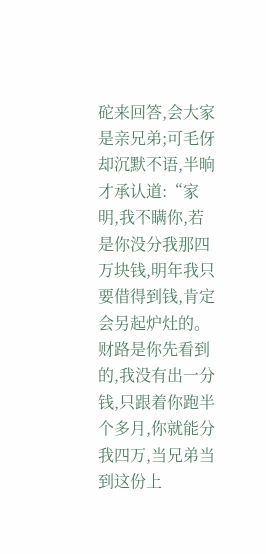砣来回答,会大家是亲兄弟;可毛伢却沉默不语,半晌才承认道:“家明,我不瞒你,若是你没分我那四万块钱,明年我只要借得到钱,肯定会另起炉灶的。
财路是你先看到的,我没有出一分钱,只跟着你跑半个多月,你就能分我四万,当兄弟当到这份上